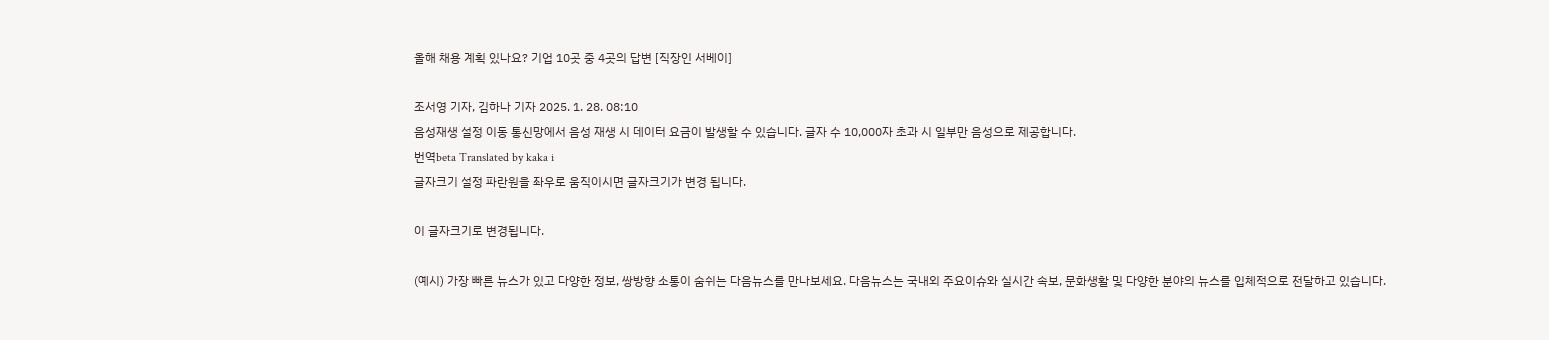올해 채용 계획 있나요? 기업 10곳 중 4곳의 답변 [직장인 서베이]

조서영 기자, 김하나 기자 2025. 1. 28. 08:10
음성재생 설정 이동 통신망에서 음성 재생 시 데이터 요금이 발생할 수 있습니다. 글자 수 10,000자 초과 시 일부만 음성으로 제공합니다.
번역beta Translated by kaka i
글자크기 설정 파란원을 좌우로 움직이시면 글자크기가 변경 됩니다.

이 글자크기로 변경됩니다.

(예시) 가장 빠른 뉴스가 있고 다양한 정보, 쌍방향 소통이 숨쉬는 다음뉴스를 만나보세요. 다음뉴스는 국내외 주요이슈와 실시간 속보, 문화생활 및 다양한 분야의 뉴스를 입체적으로 전달하고 있습니다.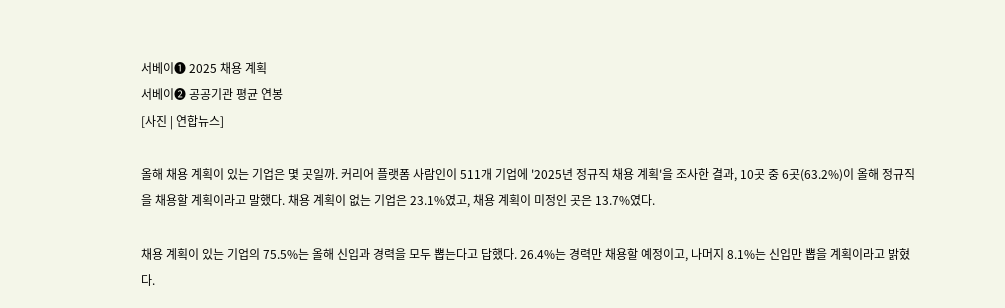서베이➊ 2025 채용 계획
서베이➋ 공공기관 평균 연봉
[사진 | 연합뉴스]

올해 채용 계획이 있는 기업은 몇 곳일까. 커리어 플랫폼 사람인이 511개 기업에 '2025년 정규직 채용 계획'을 조사한 결과, 10곳 중 6곳(63.2%)이 올해 정규직을 채용할 계획이라고 말했다. 채용 계획이 없는 기업은 23.1%였고, 채용 계획이 미정인 곳은 13.7%였다.

채용 계획이 있는 기업의 75.5%는 올해 신입과 경력을 모두 뽑는다고 답했다. 26.4%는 경력만 채용할 예정이고, 나머지 8.1%는 신입만 뽑을 계획이라고 밝혔다.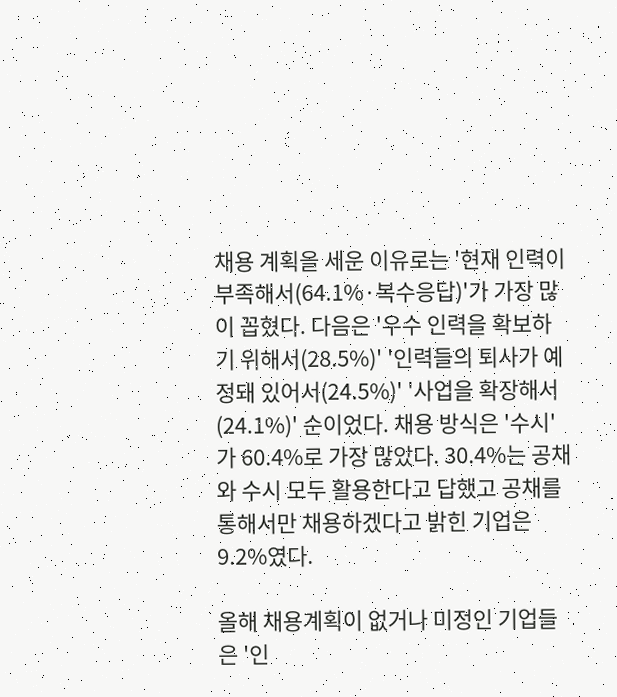채용 계획을 세운 이유로는 '현재 인력이 부족해서(64.1%·복수응답)'가 가장 많이 꼽혔다. 다음은 '우수 인력을 확보하기 위해서(28.5%)' '인력들의 퇴사가 예정돼 있어서(24.5%)' '사업을 확장해서(24.1%)' 순이었다. 채용 방식은 '수시'가 60.4%로 가장 많았다. 30.4%는 공채와 수시 모두 활용한다고 답했고 공채를 통해서만 채용하겠다고 밝힌 기업은 9.2%였다.

올해 채용계획이 없거나 미정인 기업들은 '인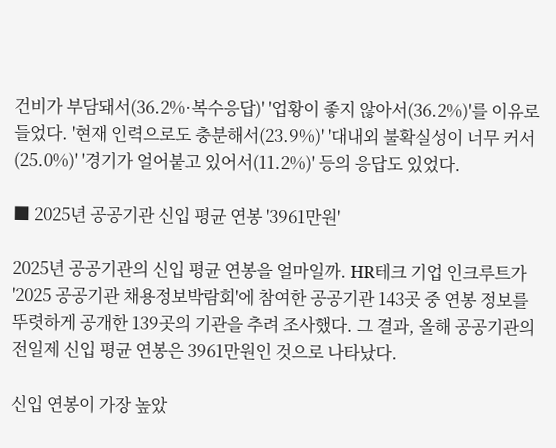건비가 부담돼서(36.2%·복수응답)' '업황이 좋지 않아서(36.2%)'를 이유로 들었다. '현재 인력으로도 충분해서(23.9%)' '대내외 불확실성이 너무 커서(25.0%)' '경기가 얼어붙고 있어서(11.2%)' 등의 응답도 있었다.

■ 2025년 공공기관 신입 평균 연봉 '3961만원'

2025년 공공기관의 신입 평균 연봉을 얼마일까. HR테크 기업 인크루트가 '2025 공공기관 채용정보박람회'에 참여한 공공기관 143곳 중 연봉 정보를 뚜렷하게 공개한 139곳의 기관을 추려 조사했다. 그 결과, 올해 공공기관의 전일제 신입 평균 연봉은 3961만원인 것으로 나타났다.

신입 연봉이 가장 높았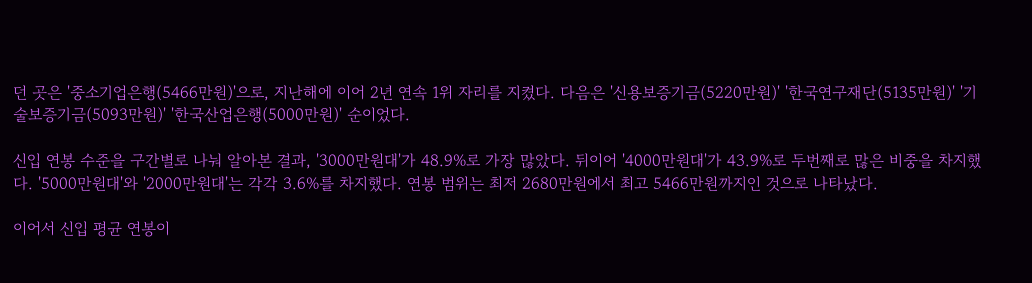던 곳은 '중소기업은행(5466만원)'으로, 지난해에 이어 2년 연속 1위 자리를 지켰다. 다음은 '신용보증기금(5220만원)' '한국연구재단(5135만원)' '기술보증기금(5093만원)' '한국산업은행(5000만원)' 순이었다.

신입 연봉 수준을 구간별로 나눠 알아본 결과, '3000만원대'가 48.9%로 가장 많았다. 뒤이어 '4000만원대'가 43.9%로 두번째로 많은 비중을 차지했다. '5000만원대'와 '2000만원대'는 각각 3.6%를 차지했다. 연봉 범위는 최저 2680만원에서 최고 5466만원까지인 것으로 나타났다.

이어서 신입 평균 연봉이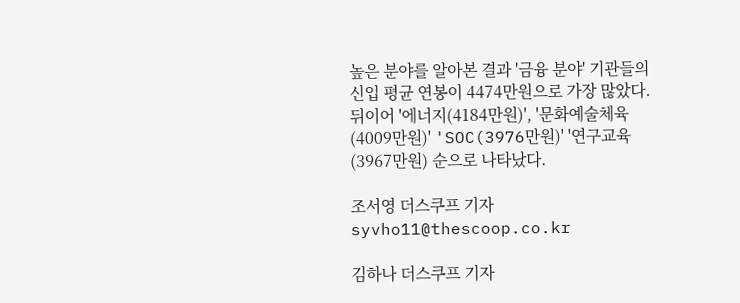높은 분야를 알아본 결과 '금융 분야' 기관들의 신입 평균 연봉이 4474만원으로 가장 많았다. 뒤이어 '에너지(4184만원)', '문화예술체육(4009만원)' 'SOC(3976만원)' '연구교육(3967만원) 순으로 나타났다.

조서영 더스쿠프 기자
syvho11@thescoop.co.kr

김하나 더스쿠프 기자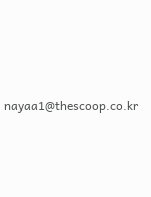nayaa1@thescoop.co.kr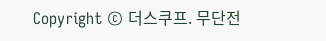Copyright © 더스쿠프. 무단전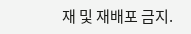재 및 재배포 금지.